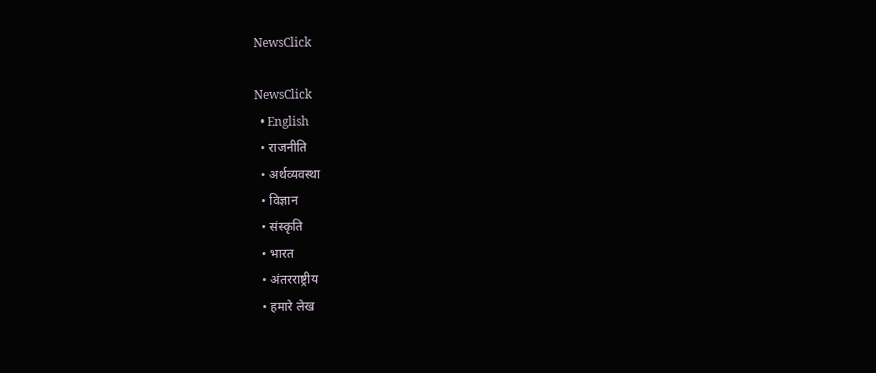NewsClick

NewsClick
  • English
  • राजनीति
  • अर्थव्यवस्था
  • विज्ञान
  • संस्कृति
  • भारत
  • अंतरराष्ट्रीय
  • हमारे लेख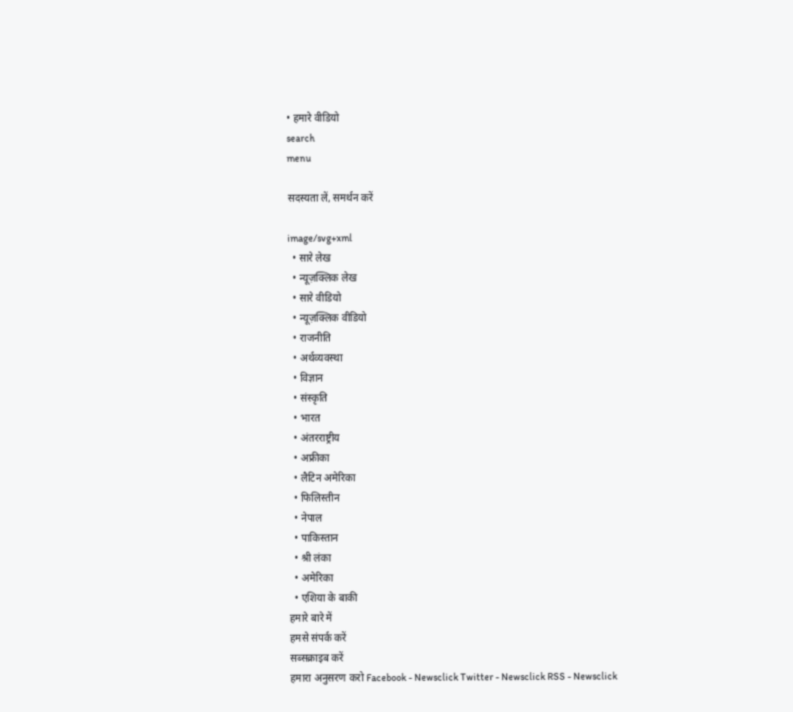• हमारे वीडियो
search
menu

सदस्यता लें, समर्थन करें

image/svg+xml
  • सारे लेख
  • न्यूज़क्लिक लेख
  • सारे वीडियो
  • न्यूज़क्लिक वीडियो
  • राजनीति
  • अर्थव्यवस्था
  • विज्ञान
  • संस्कृति
  • भारत
  • अंतरराष्ट्रीय
  • अफ्रीका
  • लैटिन अमेरिका
  • फिलिस्तीन
  • नेपाल
  • पाकिस्तान
  • श्री लंका
  • अमेरिका
  • एशिया के बाकी
हमारे बारे में
हमसे संपर्क करें
सब्सक्राइब करें
हमारा अनुसरण करो Facebook - Newsclick Twitter - Newsclick RSS - Newsclick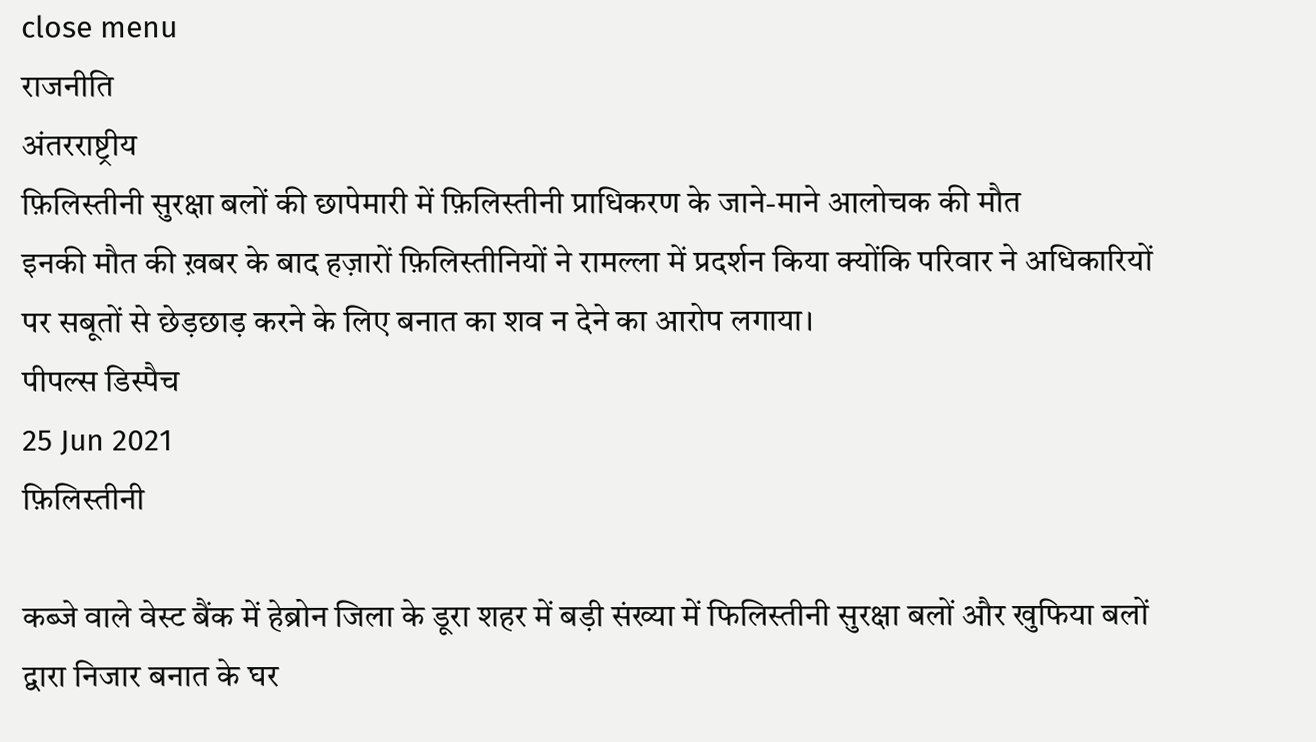close menu
राजनीति
अंतरराष्ट्रीय
फ़िलिस्तीनी सुरक्षा बलों की छापेमारी में फ़िलिस्तीनी प्राधिकरण के जाने-माने आलोचक की मौत
इनकी मौत की ख़बर के बाद हज़ारों फ़िलिस्तीनियों ने रामल्ला में प्रदर्शन किया क्योंकि परिवार ने अधिकारियों पर सबूतों से छेड़छाड़ करने के लिए बनात का शव न देने का आरोप लगाया।
पीपल्स डिस्पैच
25 Jun 2021
फ़िलिस्तीनी

कब्जे वाले वेस्ट बैंक में हेब्रोन जिला के डूरा शहर में बड़ी संख्या में फिलिस्तीनी सुरक्षा बलों और खुफिया बलों द्वारा निजार बनात के घर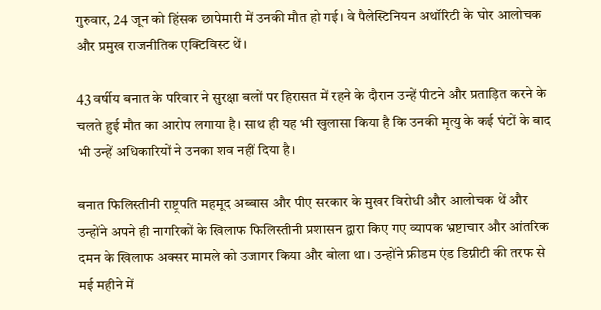गुरुवार, 24 जून को हिंसक छापेमारी में उनकी मौत हो गई। वे पैलेस्टिनियन अथॉरिटी के घोर आलोचक और प्रमुख राजनीतिक एक्टिविस्ट थें।

43 वर्षीय बनात के परिवार ने सुरक्षा बलों पर हिरासत में रहने के दौरान उन्हें पीटने और प्रताड़ित करने के चलते हुई मौत का आरोप लगाया है। साथ ही यह भी खुलासा किया है कि उनकी मृत्यु के कई घंटों के बाद भी उन्हें अधिकारियों ने उनका शव नहीं दिया है।

बनात फिलिस्तीनी राष्ट्रपति महमूद अब्बास और पीए सरकार के मुखर विरोधी और आलोचक थें और उन्होंने अपने ही नागरिकों के खिलाफ फिलिस्तीनी प्रशासन द्वारा किए गए व्यापक भ्रष्टाचार और आंतरिक दमन के खिलाफ अक्सर मामले को उजागर किया और बोला था। उन्होंने फ्रीडम एंड डिग्नीटी की तरफ से मई महीने में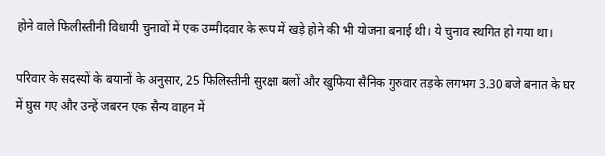होने वाले फिलीस्तीनी विधायी चुनावों में एक उम्मीदवार के रूप में खड़े होने की भी योजना बनाई थी। ये चुनाव स्थगित हो गया था।

परिवार के सदस्यों के बयानों के अनुसार, 25 फिलिस्तीनी सुरक्षा बलों और खुफिया सैनिक गुरुवार तड़के लगभग 3.30 बजे बनात के घर में घुस गए और उन्हें जबरन एक सैन्य वाहन में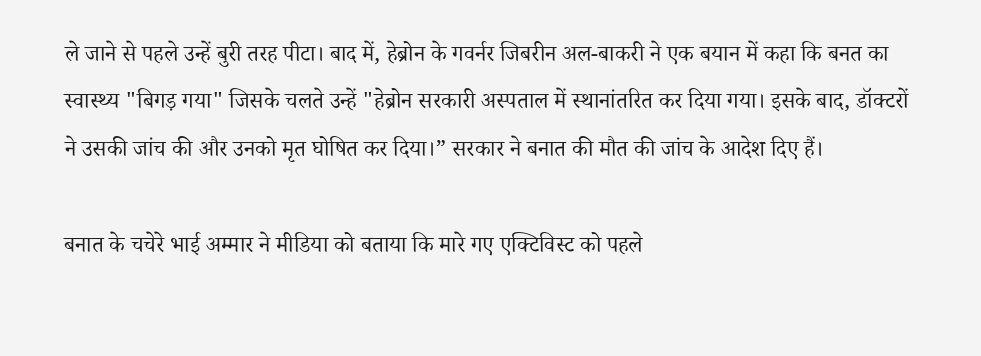ले जाने से पहले उन्हें बुरी तरह पीटा। बाद में, हेब्रोन के गवर्नर जिबरीन अल-बाकरी ने एक बयान में कहा कि बनत का स्वास्थ्य "बिगड़ गया" जिसके चलते उन्हें "हेब्रोन सरकारी अस्पताल में स्थानांतरित कर दिया गया। इसके बाद, डॉक्टरों ने उसकी जांच की और उनको मृत घोषित कर दिया।” सरकार ने बनात की मौत की जांच के आदेश दिए हैं।

बनात के चचेरे भाई अम्मार ने मीडिया को बताया कि मारे गए एक्टिविस्ट को पहले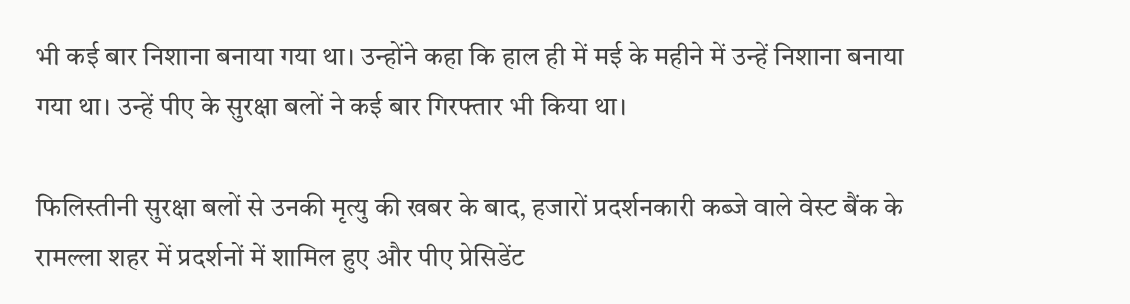भी कई बार निशाना बनाया गया था। उन्होंने कहा कि हाल ही में मई के महीने में उन्हें निशाना बनाया गया था। उन्हें पीए के सुरक्षा बलों ने कई बार गिरफ्तार भी किया था।

फिलिस्तीनी सुरक्षा बलों से उनकी मृत्यु की खबर के बाद, हजारों प्रदर्शनकारी कब्जे वाले वेस्ट बैंक के रामल्ला शहर में प्रदर्शनों में शामिल हुए और पीए प्रेसिडेंट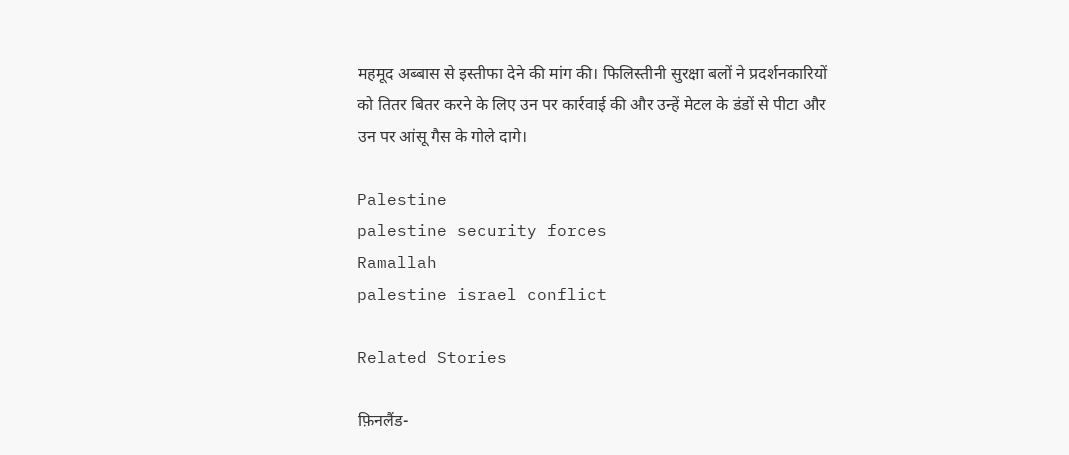महमूद अब्बास से इस्तीफा देने की मांग की। फिलिस्तीनी सुरक्षा बलों ने प्रदर्शनकारियों को तितर बितर करने के लिए उन पर कार्रवाई की और उन्हें मेटल के डंडों से पीटा और उन पर आंसू गैस के गोले दागे।

Palestine
palestine security forces
Ramallah
palestine israel conflict

Related Stories

फ़िनलैंड-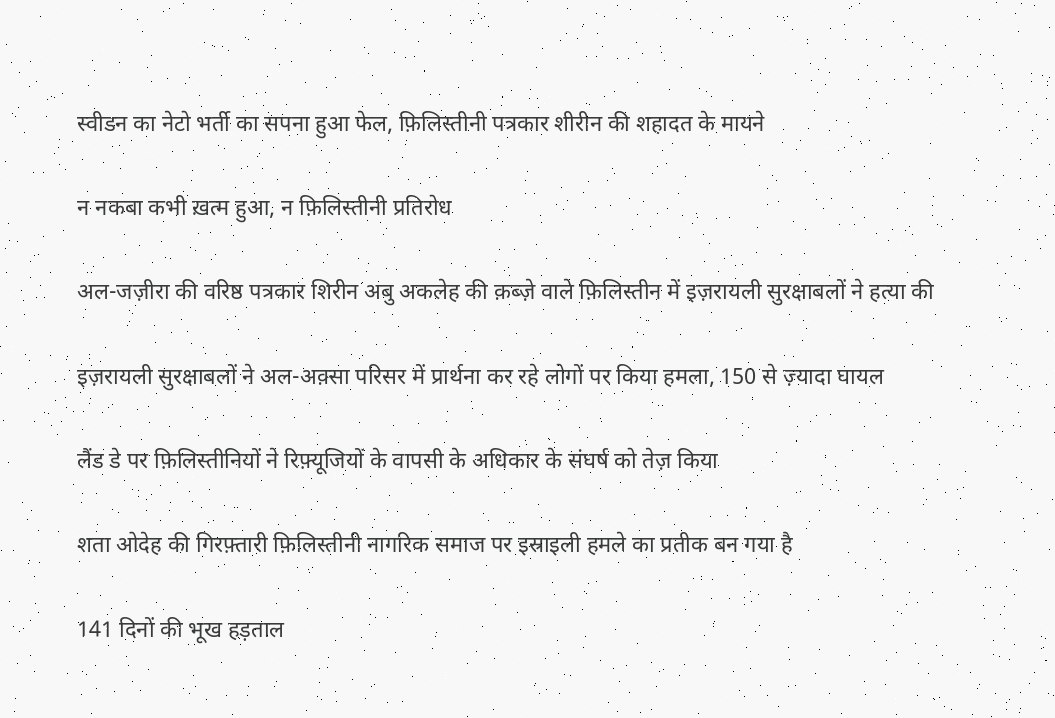स्वीडन का नेटो भर्ती का सपना हुआ फेल, फ़िलिस्तीनी पत्रकार शीरीन की शहादत के मायने

न नकबा कभी ख़त्म हुआ, न फ़िलिस्तीनी प्रतिरोध

अल-जज़ीरा की वरिष्ठ पत्रकार शिरीन अबु अकलेह की क़ब्ज़े वाले फ़िलिस्तीन में इज़रायली सुरक्षाबलों ने हत्या की

इज़रायली सुरक्षाबलों ने अल-अक़्सा परिसर में प्रार्थना कर रहे लोगों पर किया हमला, 150 से ज़्यादा घायल

लैंड डे पर फ़िलिस्तीनियों ने रिफ़्यूजियों के वापसी के अधिकार के संघर्ष को तेज़ किया

शता ओदेह की गिरफ़्तारी फ़िलिस्तीनी नागरिक समाज पर इस्राइली हमले का प्रतीक बन गया है

141 दिनों की भूख हड़ताल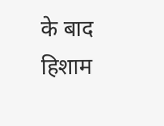के बाद हिशाम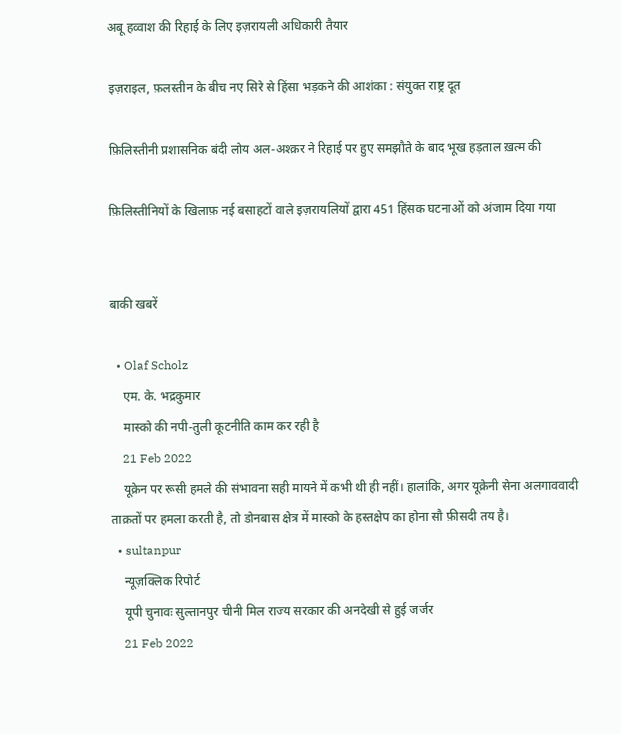अबू हव्वाश की रिहाई के लिए इज़रायली अधिकारी तैयार

इज़राइल, फ़लस्तीन के बीच नए सिरे से हिंसा भड़कने की आशंका : संयुक्त राष्ट्र दूत

फ़िलिस्तीनी प्रशासनिक बंदी लोय अल-अश्क़र ने रिहाई पर हुए समझौते के बाद भूख हड़ताल ख़त्म की

फ़िलिस्तीनियों के खिलाफ़ नई बसाहटों वाले इज़रायलियों द्वारा 451 हिंसक घटनाओं को अंजाम दिया गया


बाकी खबरें

  • Olaf Scholz
    एम. के. भद्रकुमार
    मास्को की नपी-तुली कूटनीति काम कर रही है
    21 Feb 2022
    यूक्रेन पर रूसी हमले की संभावना सही मायने में कभी थी ही नहीं। हालांकि, अगर यूक्रेनी सेना अलगाववादी ताक़तों पर हमला करती है, तो डोनबास क्षेत्र में मास्को के हस्तक्षेप का होना सौ फ़ीसदी तय है।
  • sultanpur
    न्यूज़क्लिक रिपोर्ट
    यूपी चुनावः सुल्तानपुर चीनी मिल राज्य सरकार की अनदेखी से हुई जर्जर
    21 Feb 2022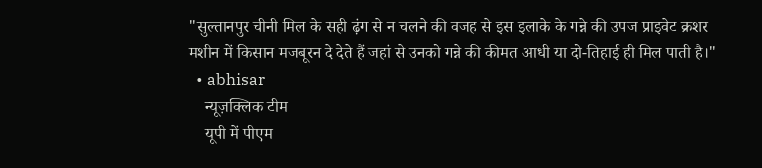"सुल्तानपुर चीनी मिल के सही ढ़ंग से न चलने की वजह से इस इलाके के गन्ने की उपज प्राइवेट क्रशर मशीन में किसान मजबूरन दे देते हैं जहां से उनको गन्ने की कीमत आधी या दो-तिहाई ही मिल पाती है।"
  • abhisar
    न्यूज़क्लिक टीम
    यूपी में पीएम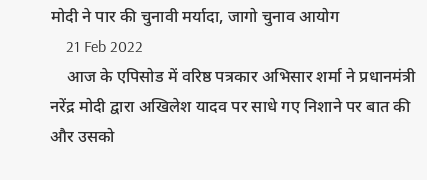मोदी ने पार की चुनावी मर्यादा, जागो चुनाव आयोग
    21 Feb 2022
    आज के एपिसोड में वरिष्ठ पत्रकार अभिसार शर्मा ने प्रधानमंत्री नरेंद्र मोदी द्वारा अखिलेश यादव पर साधे गए निशाने पर बात की और उसको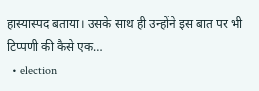हास्यास्पद बताया। उसके साथ ही उन्होंने इस बात पर भी टिप्पणी की कैसे एक…
  • election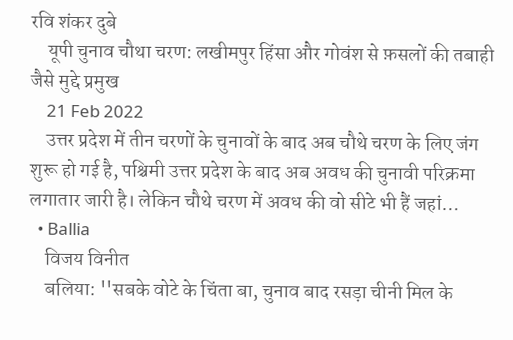रवि शंकर दुबे
    यूपी चुनाव चौथा चरण: लखीमपुर हिंसा और गोवंश से फ़सलों की तबाही जैसे मुद्दे प्रमुख
    21 Feb 2022
    उत्तर प्रदेश में तीन चरणों के चुनावों के बाद अब चौथे चरण के लिए जंग शुरू हो गई है, पश्चिमी उत्तर प्रदेश के बाद अब अवध की चुनावी परिक्रमा लगातार जारी है। लेकिन चौथे चरण में अवध की वो सीटे भी हैं जहां…
  • Ballia
    विजय विनीत
    बलिया: ''सबके वोटे के चिंता बा, चुनाव बाद रसड़ा चीनी मिल के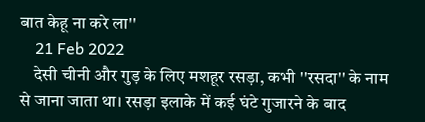बात केहू ना करे ला''
    21 Feb 2022
    देसी चीनी और गुड़ के लिए मशहूर रसड़ा, कभी ''रसदा'' के नाम से जाना जाता था। रसड़ा इलाके में कई घंटे गुजारने के बाद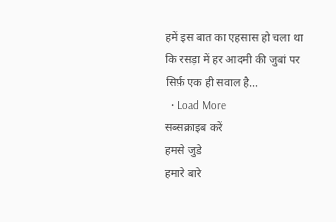हमें इस बात का एहसास हो चला था कि रसड़ा में हर आदमी की जुबां पर सिर्फ़ एक ही सवाल है…
  • Load More
सब्सक्राइब करें
हमसे जुडे
हमारे बारे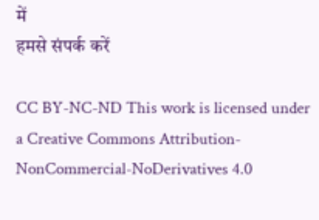में
हमसे संपर्क करें

CC BY-NC-ND This work is licensed under a Creative Commons Attribution-NonCommercial-NoDerivatives 4.0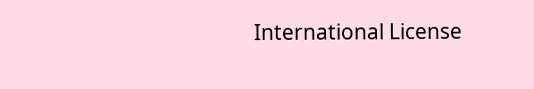International License